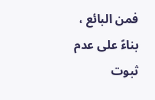فمن البائع ، بناءً على عدم ثبوت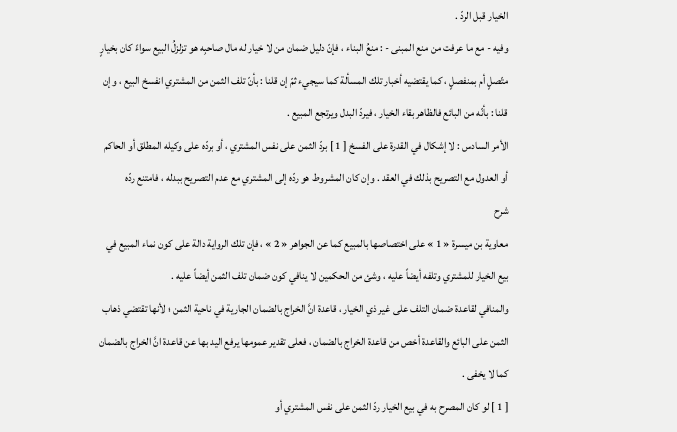الخيار قبل الردّ .
وفيه - مع ما عرفت من منع المبنى - : منعُ البناء ، فإنّ دليل ضمان من لا خيار له مال صاحبِه هو تزلزلُ البيع سواءً كان بخيارٍ متّصلٍ أم بمنفصلٍ ، كما يقتضيه أخبار تلك المسألة كما سيجيء ثمّ إن قلنا : بأنّ تلف الثمن من المشتري انفسخ البيع ، وإن قلنا : بأنّه من البائع فالظاهر بقاء الخيار ، فيردّ البدل ويرتجع المبيع .
الأمر السادس : لا إشكال في القدرة على الفسخ [ 1 ] بردّ الثمن على نفس المشتري ، أو بردّه على وكيله المطلق أو الحاكم أو العدول مع التصريح بذلك في العقد . وإن كان المشروط هو ردّه إلى المشتري مع عدم التصريح ببدله ، فامتنع ردّه
شرح
معاوية بن ميسرة « 1 » على اختصاصها بالمبيع كما عن الجواهر « 2 » ، فإن تلك الرواية دالة على كون نماء المبيع في بيع الخيار للمشتري وتلفه أيضاً عليه ، وشئ من الحكمين لا ينافي كون ضمان تلف الثمن أيضاً عليه .
والمنافي لقاعدة ضمان التلف على غير ذي الخيار ، قاعدة انَّ الخراج بالضمان الجارية في ناحية الثمن ؛ لأنها تقتضي ذهاب الثمن على البائع والقاعدة أخص من قاعدة الخراج بالضمان ، فعلى تقدير عمومها يرفع اليد بها عن قاعدة انَّ الخراج بالضمان كما لا يخفى .
[ 1 ] لو كان المصرح به في بيع الخيار ردّ الثمن على نفس المشتري أو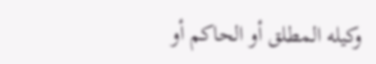وكيله المطلق أو الحاكم أو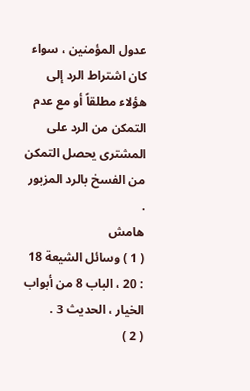عدول المؤمنين ، سواء كان اشتراط الرد إلى هؤلاء مطلقاً أو مع عدم التمكن من الرد على المشترى يحصل التمكن من الفسخ بالرد المزبور .
هامش
( 1 ) وسائل الشيعة 18 : 20 ، الباب 8 من أبواب الخيار ، الحديث 3 .
( 2 )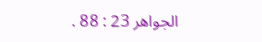الجواهر 23 : 88 .